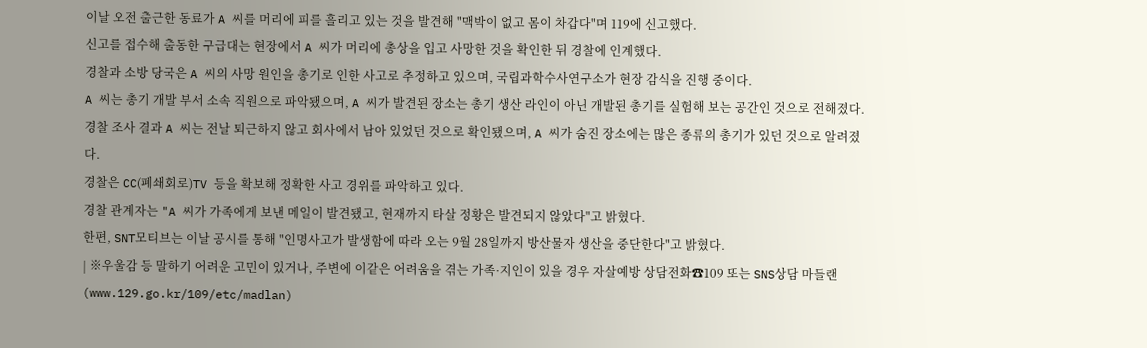이날 오전 출근한 동료가 A 씨를 머리에 피를 흘리고 있는 것을 발견해 "맥박이 없고 몸이 차갑다"며 119에 신고했다.
신고를 접수해 출동한 구급대는 현장에서 A 씨가 머리에 총상을 입고 사망한 것을 확인한 뒤 경찰에 인계했다.
경찰과 소방 당국은 A 씨의 사망 원인을 총기로 인한 사고로 추정하고 있으며, 국립과학수사연구소가 현장 감식을 진행 중이다.
A 씨는 총기 개발 부서 소속 직원으로 파악됐으며, A 씨가 발견된 장소는 총기 생산 라인이 아닌 개발된 총기를 실험해 보는 공간인 것으로 전해졌다.
경찰 조사 결과 A 씨는 전날 퇴근하지 않고 회사에서 남아 있었던 것으로 확인됐으며, A 씨가 숨진 장소에는 많은 종류의 총기가 있던 것으로 알려졌다.
경찰은 CC(폐쇄회로)TV 등을 확보해 정확한 사고 경위를 파악하고 있다.
경찰 관계자는 "A 씨가 가족에게 보낸 메일이 발견됐고, 현재까지 타살 정황은 발견되지 않았다"고 밝혔다.
한편, SNT모티브는 이날 공시를 통해 "인명사고가 발생함에 따라 오는 9월 28일까지 방산물자 생산을 중단한다"고 밝혔다.
| ※우울감 등 말하기 어려운 고민이 있거나, 주변에 이같은 어려움을 겪는 가족·지인이 있을 경우 자살예방 상담전화☎109 또는 SNS상담 마들랜(www.129.go.kr/109/etc/madlan)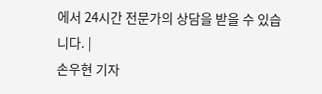에서 24시간 전문가의 상담을 받을 수 있습니다. |
손우현 기자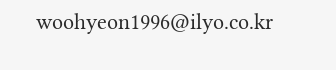woohyeon1996@ilyo.co.kr